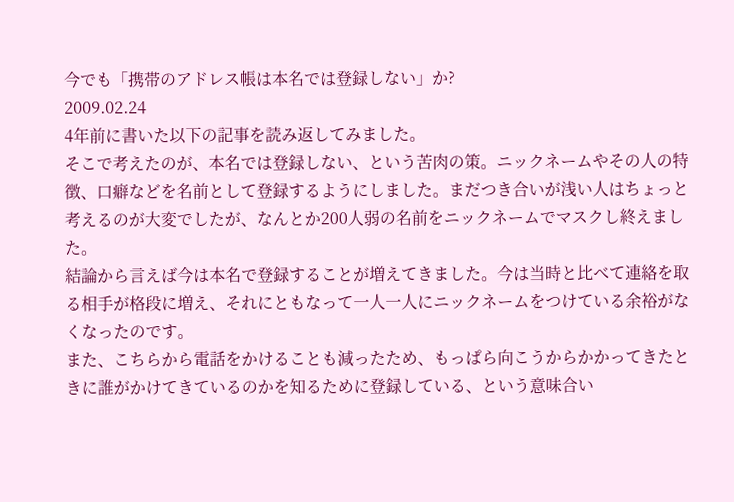今でも「携帯のアドレス帳は本名では登録しない」か?
2009.02.24
4年前に書いた以下の記事を読み返してみました。
そこで考えたのが、本名では登録しない、という苦肉の策。ニックネームやその人の特徴、口癖などを名前として登録するようにしました。まだつき合いが浅い人はちょっと考えるのが大変でしたが、なんとか200人弱の名前をニックネームでマスクし終えました。
結論から言えば今は本名で登録することが増えてきました。今は当時と比べて連絡を取る相手が格段に増え、それにともなって一人一人にニックネームをつけている余裕がなくなったのです。
また、こちらから電話をかけることも減ったため、もっぱら向こうからかかってきたときに誰がかけてきているのかを知るために登録している、という意味合い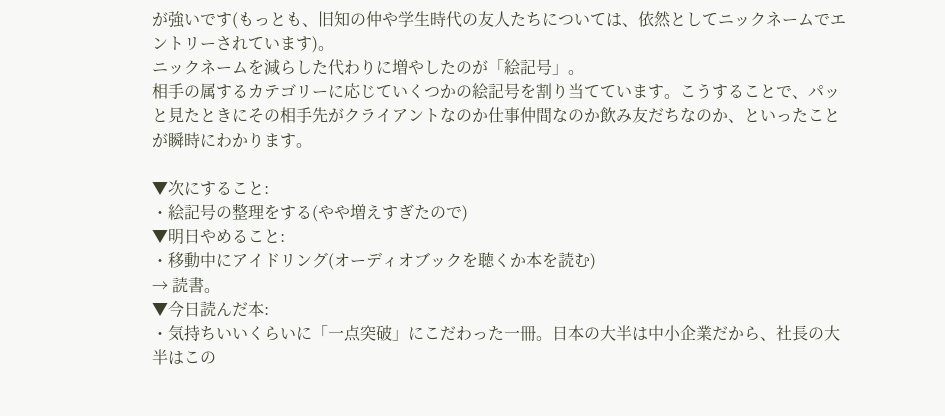が強いです(もっとも、旧知の仲や学生時代の友人たちについては、依然としてニックネームでエントリーされています)。
ニックネームを減らした代わりに増やしたのが「絵記号」。
相手の属するカテゴリーに応じていくつかの絵記号を割り当てています。こうすることで、パッと見たときにその相手先がクライアントなのか仕事仲間なのか飲み友だちなのか、といったことが瞬時にわかります。

▼次にすること:
・絵記号の整理をする(やや増えすぎたので)
▼明日やめること:
・移動中にアイドリング(オーディオブックを聴くか本を読む)
→ 読書。
▼今日読んだ本:
・気持ちいいくらいに「一点突破」にこだわった一冊。日本の大半は中小企業だから、社長の大半はこの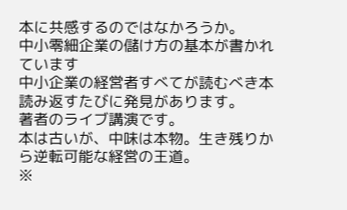本に共感するのではなかろうか。
中小零細企業の儲け方の基本が書かれています
中小企業の経営者すべてが読むべき本
読み返すたびに発見があります。
著者のライブ講演です。
本は古いが、中味は本物。生き残りから逆転可能な経営の王道。
※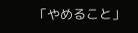「やめること」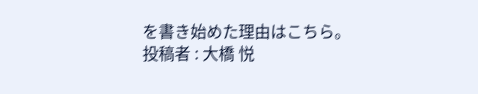を書き始めた理由はこちら。
投稿者 : 大橋 悦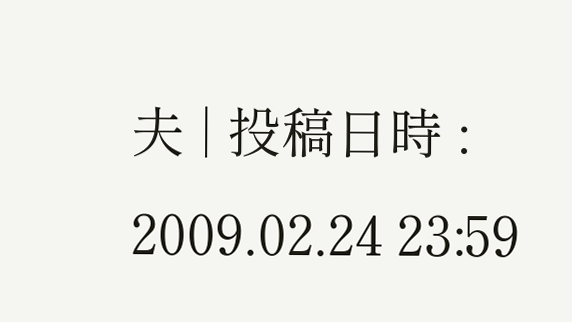夫 | 投稿日時 : 2009.02.24 23:59